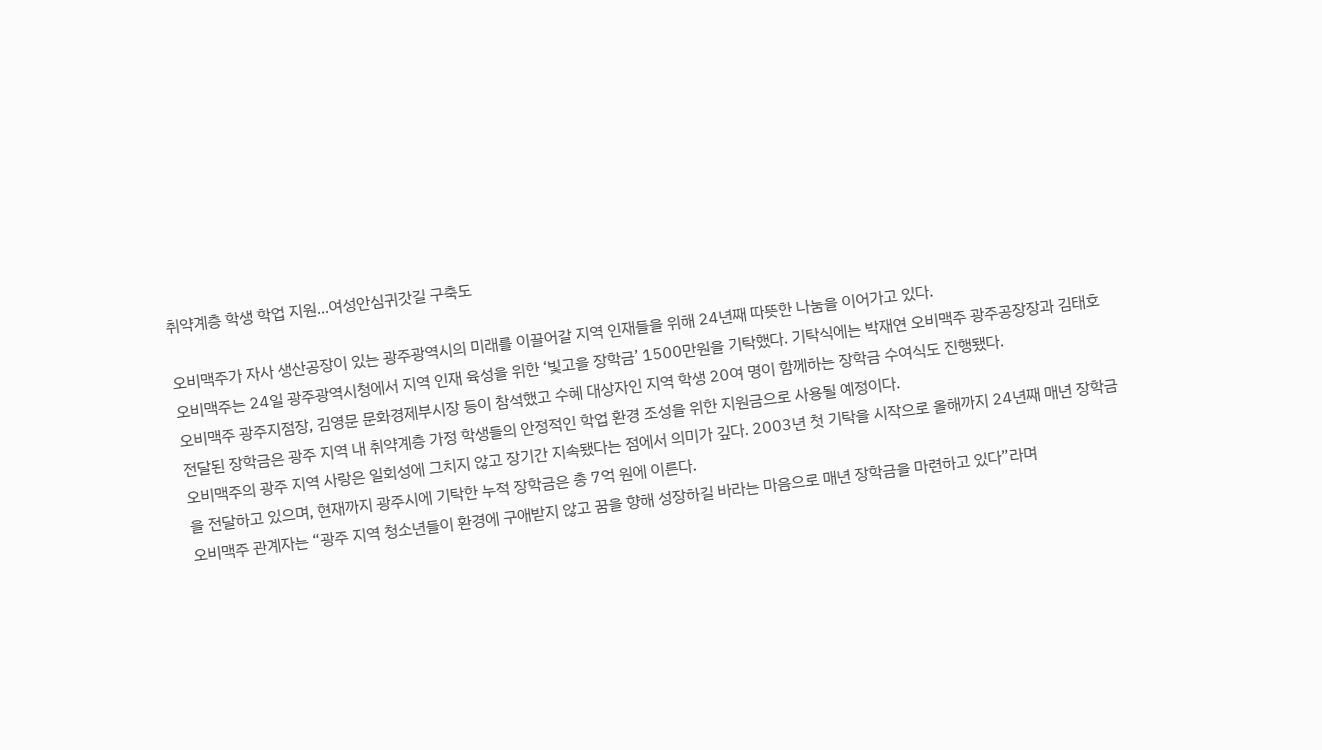취약계층 학생 학업 지원...여성안심귀갓길 구축도

오비맥주가 자사 생산공장이 있는 광주광역시의 미래를 이끌어갈 지역 인재들을 위해 24년째 따뜻한 나눔을 이어가고 있다.
오비맥주는 24일 광주광역시청에서 지역 인재 육성을 위한 ‘빛고을 장학금’ 1500만원을 기탁했다. 기탁식에는 박재연 오비맥주 광주공장장과 김태호 오비맥주 광주지점장, 김영문 문화경제부시장 등이 참석했고 수혜 대상자인 지역 학생 20여 명이 함께하는 장학금 수여식도 진행됐다.
전달된 장학금은 광주 지역 내 취약계층 가정 학생들의 안정적인 학업 환경 조성을 위한 지원금으로 사용될 예정이다.
오비맥주의 광주 지역 사랑은 일회성에 그치지 않고 장기간 지속됐다는 점에서 의미가 깊다. 2003년 첫 기탁을 시작으로 올해까지 24년째 매년 장학금을 전달하고 있으며, 현재까지 광주시에 기탁한 누적 장학금은 총 7억 원에 이른다.
오비맥주 관계자는 “광주 지역 청소년들이 환경에 구애받지 않고 꿈을 향해 성장하길 바라는 마음으로 매년 장학금을 마련하고 있다”라며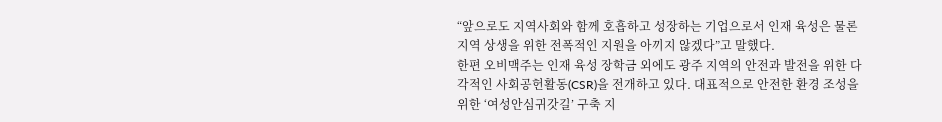“앞으로도 지역사회와 함께 호흡하고 성장하는 기업으로서 인재 육성은 물론 지역 상생을 위한 전폭적인 지원을 아끼지 않겠다”고 말했다.
한편 오비맥주는 인재 육성 장학금 외에도 광주 지역의 안전과 발전을 위한 다각적인 사회공헌활동(CSR)을 전개하고 있다. 대표적으로 안전한 환경 조성을 위한 ‘여성안심귀갓길’ 구축 지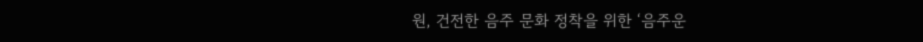원, 건전한 음주 문화 정착을 위한 ‘음주운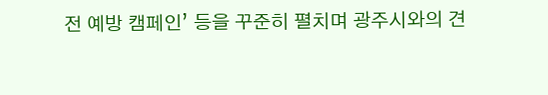전 예방 캠페인’ 등을 꾸준히 펼치며 광주시와의 견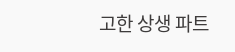고한 상생 파트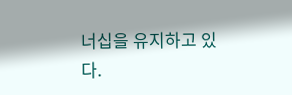너십을 유지하고 있다.